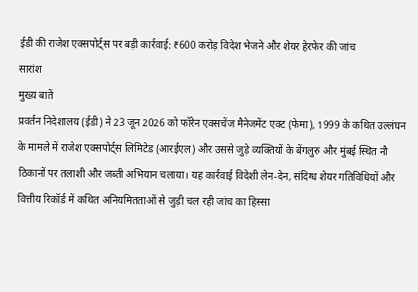ईडी की राजेश एक्सपोर्ट्स पर बड़ी कार्रवाई: ₹600 करोड़ विदेश भेजने और शेयर हेरफेर की जांच
सारांश
मुख्य बातें
प्रवर्तन निदेशालय (ईडी) ने 23 जून 2026 को फॉरेन एक्सचेंज मैनेजमेंट एक्ट (फेमा), 1999 के कथित उल्लंघन के मामले में राजेश एक्सपोर्ट्स लिमिटेड (आरईएल) और उससे जुड़े व्यक्तियों के बेंगलुरु और मुंबई स्थित नौ ठिकानों पर तलाशी और जब्ती अभियान चलाया। यह कार्रवाई विदेशी लेन-देन, संदिग्ध शेयर गतिविधियों और वित्तीय रिकॉर्ड में कथित अनियमितताओं से जुड़ी चल रही जांच का हिस्सा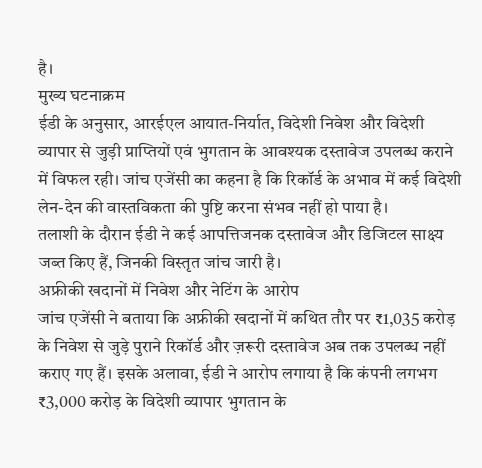है।
मुख्य घटनाक्रम
ईडी के अनुसार, आरईएल आयात-निर्यात, विदेशी निवेश और विदेशी व्यापार से जुड़ी प्राप्तियों एवं भुगतान के आवश्यक दस्तावेज उपलब्ध कराने में विफल रही। जांच एजेंसी का कहना है कि रिकॉर्ड के अभाव में कई विदेशी लेन-देन की वास्तविकता की पुष्टि करना संभव नहीं हो पाया है।
तलाशी के दौरान ईडी ने कई आपत्तिजनक दस्तावेज और डिजिटल साक्ष्य जब्त किए हैं, जिनकी विस्तृत जांच जारी है।
अफ्रीकी खदानों में निवेश और नेटिंग के आरोप
जांच एजेंसी ने बताया कि अफ्रीकी खदानों में कथित तौर पर ₹1,035 करोड़ के निवेश से जुड़े पुराने रिकॉर्ड और ज़रूरी दस्तावेज अब तक उपलब्ध नहीं कराए गए हैं। इसके अलावा, ईडी ने आरोप लगाया है कि कंपनी लगभग ₹3,000 करोड़ के विदेशी व्यापार भुगतान के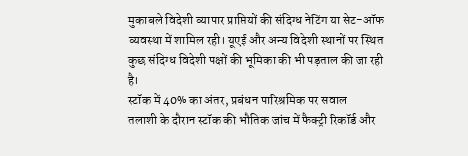मुकाबले विदेशी व्यापार प्राप्तियों की संदिग्ध नेटिंग या सेट-ऑफ व्यवस्था में शामिल रही। यूएई और अन्य विदेशी स्थानों पर स्थित कुछ संदिग्ध विदेशी पक्षों की भूमिका की भी पड़ताल की जा रही है।
स्टॉक में 40% का अंतर, प्रबंधन पारिश्रमिक पर सवाल
तलाशी के दौरान स्टॉक की भौतिक जांच में फैक्ट्री रिकॉर्ड और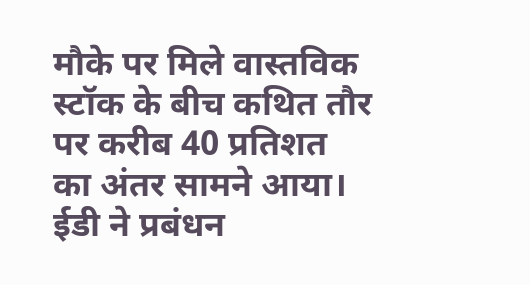मौके पर मिले वास्तविक स्टॉक के बीच कथित तौर पर करीब 40 प्रतिशत का अंतर सामने आया। ईडी ने प्रबंधन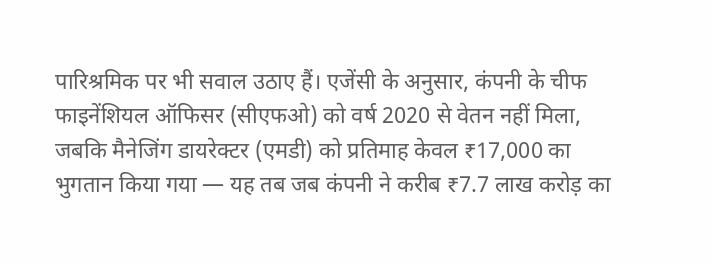पारिश्रमिक पर भी सवाल उठाए हैं। एजेंसी के अनुसार, कंपनी के चीफ फाइनेंशियल ऑफिसर (सीएफओ) को वर्ष 2020 से वेतन नहीं मिला, जबकि मैनेजिंग डायरेक्टर (एमडी) को प्रतिमाह केवल ₹17,000 का भुगतान किया गया — यह तब जब कंपनी ने करीब ₹7.7 लाख करोड़ का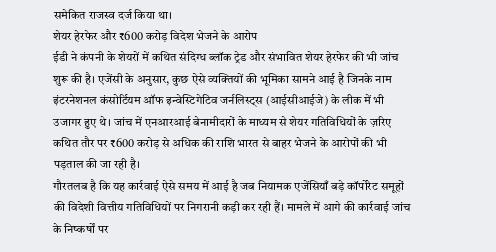समेकित राजस्व दर्ज किया था।
शेयर हेरफेर और ₹600 करोड़ विदेश भेजने के आरोप
ईडी ने कंपनी के शेयरों में कथित संदिग्ध ब्लॉक ट्रेड और संभावित शेयर हेरफेर की भी जांच शुरू की है। एजेंसी के अनुसार, कुछ ऐसे व्यक्तियों की भूमिका सामने आई है जिनके नाम इंटरनेशनल कंसोर्टियम ऑफ इन्वेस्टिगेटिव जर्नलिस्ट्स (आईसीआईजे) के लीक में भी उजागर हुए थे। जांच में एनआरआई बेनामीदारों के माध्यम से शेयर गतिविधियों के ज़रिए कथित तौर पर ₹600 करोड़ से अधिक की राशि भारत से बाहर भेजने के आरोपों की भी पड़ताल की जा रही है।
गौरतलब है कि यह कार्रवाई ऐसे समय में आई है जब नियामक एजेंसियाँ बड़े कॉर्पोरेट समूहों की विदेशी वित्तीय गतिविधियों पर निगरानी कड़ी कर रही हैं। मामले में आगे की कार्रवाई जांच के निष्कर्षों पर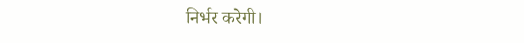निर्भर करेगी।